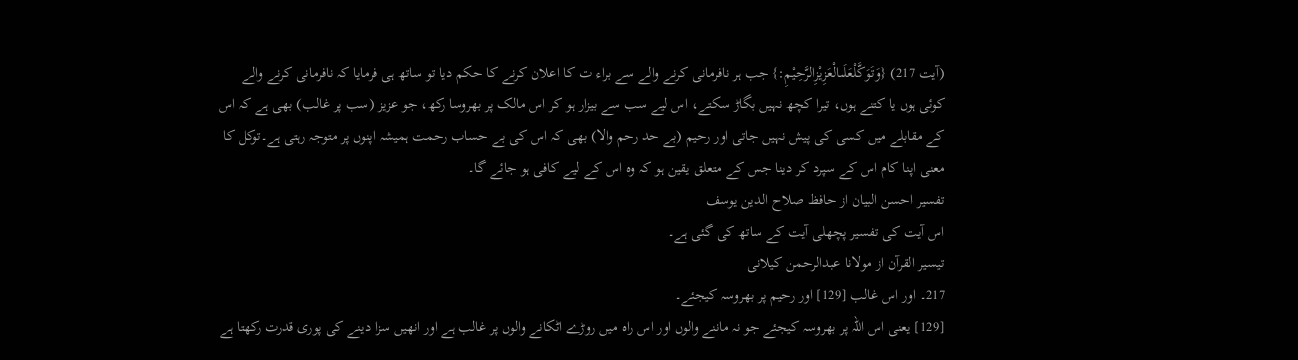(آیت 217) {وَتَوَكَّلْعَلَىالْعَزِيْزِالرَّحِيْمِ:} جب ہر نافرمانی کرنے والے سے براء ت کا اعلان کرنے کا حکم دیا تو ساتھ ہی فرمایا کہ نافرمانی کرنے والے کوئی ہوں یا کتنے ہوں، تیرا کچھ نہیں بگاڑ سکتے، اس لیے سب سے بیزار ہو کر اس مالک پر بھروسا رکھ، جو عزیز (سب پر غالب) بھی ہے کہ اس کے مقابلے میں کسی کی پیش نہیں جاتی اور رحیم (بے حد رحم والا) بھی کہ اس کی بے حساب رحمت ہمیشہ اپنوں پر متوجہ رہتی ہے۔توکل کا معنی اپنا کام اس کے سپرد کر دینا جس کے متعلق یقین ہو کہ وہ اس کے لیے کافی ہو جائے گا۔
تفسیر احسن البیان از حافظ صلاح الدین یوسف
اس آیت کی تفسیر پچھلی آیت کے ساتھ کی گئی ہے۔
تيسير القرآن از مولانا عبدالرحمن کیلانی
217۔ اور اس غالب [129] اور رحیم پر بھروسہ کیجئے۔
[129] یعنی اس اللہ پر بھروسہ کیجئے جو نہ ماننے والوں اور اس راہ میں روڑے اٹکانے والوں پر غالب ہے اور انھیں سزا دینے کی پوری قدرت رکھتا ہے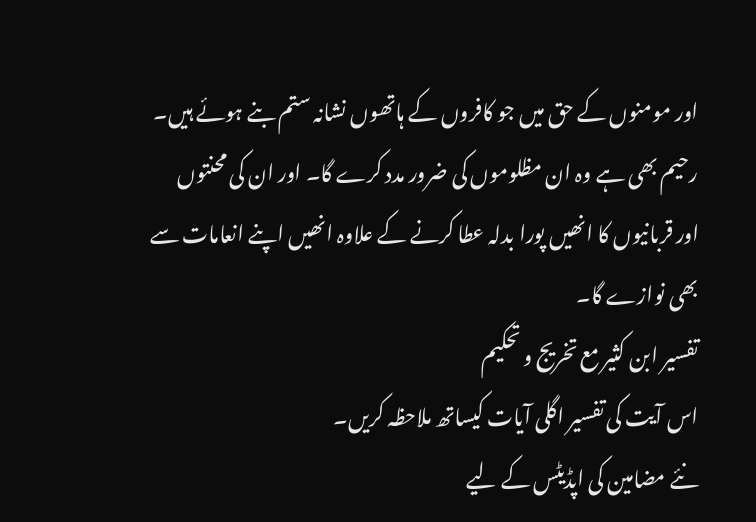اور مومنوں کے حق میں جو کافروں کے ہاتھوں نشانہ ستم بنے ہوئے ہیں۔ رحیم بھی ہے وہ ان مظلوموں کی ضرور مدد کرے گا۔ اور ان کی محنتوں اور قربانیوں کا انھیں پورا بدلہ عطا کرنے کے علاوہ انھیں اپنے انعامات سے بھی نوازے گا۔
تفسیر ابن کثیر مع تخریج و تحکیم
اس آیت کی تفسیر اگلی آیات کیساتھ ملاحظہ کریں۔
نئے مضامین کی اپڈیٹس کے لیے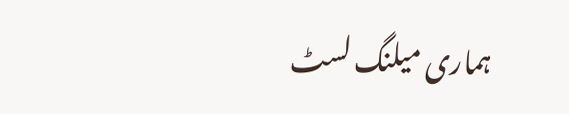ہماری میلنگ لسٹ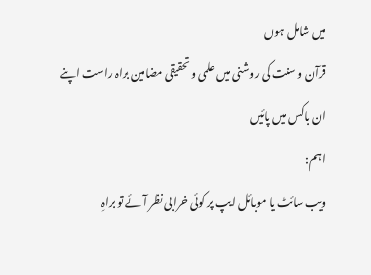میں شامل ہوں
قرآن و سنت کی روشنی میں علمی و تحقیقی مضامین براہ راست اپنے ان باکس میں پائیں
اہم:
ویب سائٹ یا موبائل ایپ پر کوئی خرابی نظر آئے تو براہِ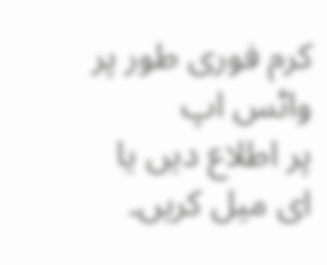کرم فوری طور پر
واٹس اپ
پر اطلاع دیں یا
ای میل کریں۔